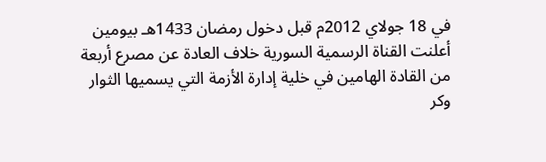في 18 جولاي 2012م قبل دخول رمضان 1433هـ بيومين أعلنت القناة الرسمية السورية خلاف العادة عن مصرع أربعة من القادة الهامين في خلية إدارة الأزمة التي يسميها الثوار وكر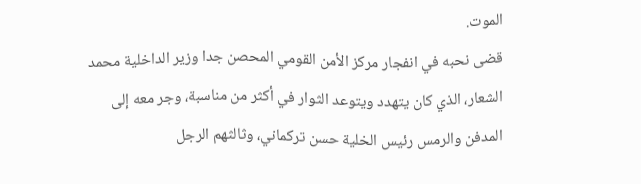الموت.
قضى نحبه في انفجار مركز الأمن القومي المحصن جدا وزير الداخلية محمد الشعار، الذي كان يتهدد ويتوعد الثوار في أكثر من مناسبة، وجر معه إلى المدفن والرمس رئيس الخلية حسن تركماني، وثالثهم الرجل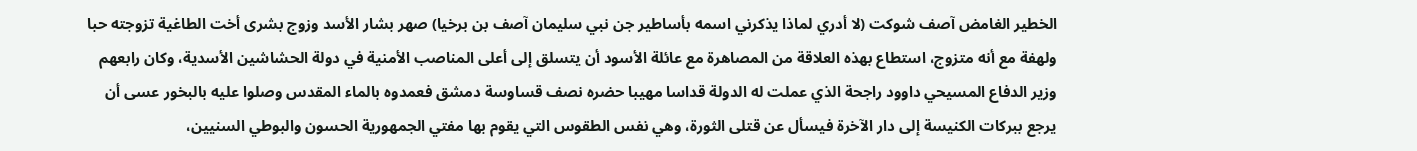الخطير الغامض آصف شوكت (لا أدري لماذا يذكرني اسمه بأساطير جن نبي سليمان آصف بن برخيا) صهر بشار الأسد وزوج بشرى أخت الطاغية تزوجته حبا ولهفة مع أنه متزوج، استطاع بهذه العلاقة من المصاهرة مع عائلة الأسود أن يتسلق إلى أعلى المناصب الأمنية في دولة الحشاشين الأسدية، وكان رابعهم وزير الدفاع المسيحي داوود راجحة الذي عملت له الدولة قداسا مهيبا حضره نصف قساوسة دمشق فعمدوه بالماء المقدس وصلوا عليه بالبخور عسى أن يرجع ببركات الكنيسة إلى دار الآخرة فيسأل عن قتلى الثورة، وهي نفس الطقوس التي يقوم بها مفتي الجمهورية الحسون والبوطي السنيين،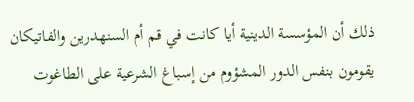ذلك أن المؤسسة الدينية أيا كانت في قم أم السنهدرين والفاتيكان يقومون بنفس الدور المشؤوم من إسباغ الشرعية على الطاغوت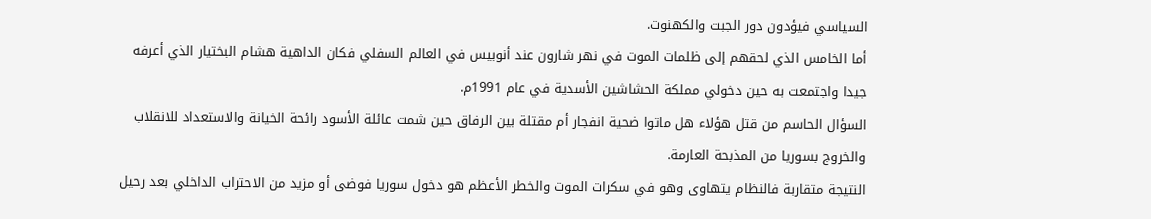السياسي فيؤدون دور الجبت والكهنوت.
أما الخامس الذي لحقهم إلى ظلمات الموت في نهر شارون عند أنوبيس في العالم السفلي فكان الداهية هشام البختيار الذي أعرفه جيدا واجتمعت به حين دخولي مملكة الحشاشين الأسدية في عام 1991م.
السؤال الحاسم من قتل هؤلاء هل ماتوا ضحية انفجار أم مقتلة بين الرفاق حين شمت عائلة الأسود رائحة الخيانة والاستعداد للانقلاب والخروج بسوريا من المذبحة العارمة.
النتيجة متقاربة فالنظام يتهاوى وهو في سكرات الموت والخطر الأعظم هو دخول سوريا فوضى أو مزيد من الاحتراب الداخلي بعد رحيل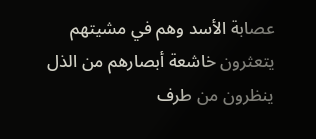عصابة الأسد وهم في مشيتهم يتعثرون خاشعة أبصارهم من الذل ينظرون من طرف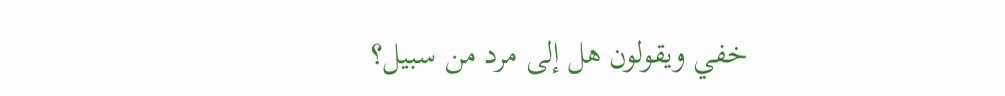خفي ويقولون هل إلى مرد من سبيل؟